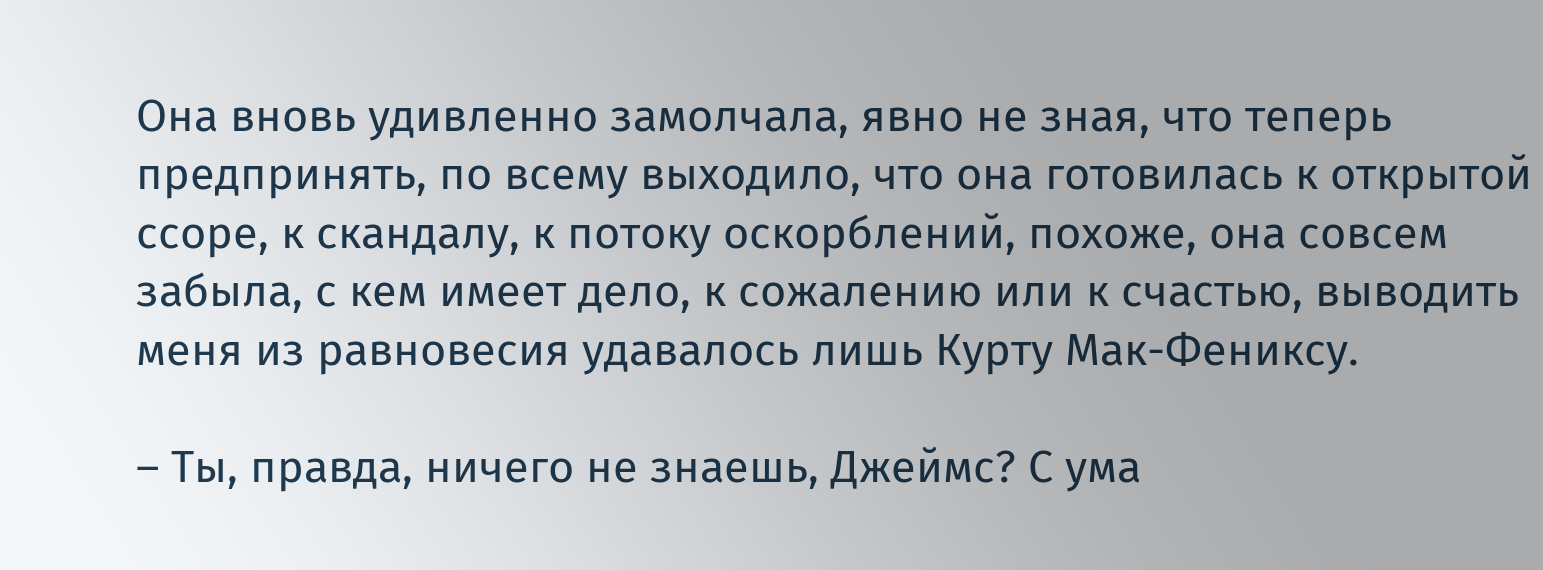Она вновь удивленно замолчала, явно не зная, что теперь предпринять, по всему выходило, что она готовилась к открытой ссоре, к скандалу, к потоку оскорблений, похоже, она совсем забыла, с кем имеет дело, к сожалению или к счастью, выводить меня из равновесия удавалось лишь Курту Мак-Фениксу.

– Ты, правда, ничего не знаешь, Джеймс? С ума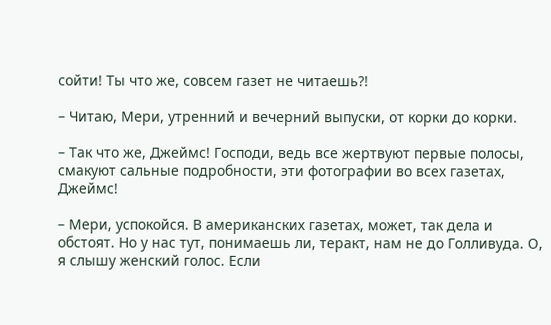сойти! Ты что же, совсем газет не читаешь?!

– Читаю, Мери, утренний и вечерний выпуски, от корки до корки.

– Так что же, Джеймс! Господи, ведь все жертвуют первые полосы, смакуют сальные подробности, эти фотографии во всех газетах, Джеймс!

– Мери, успокойся. В американских газетах, может, так дела и обстоят. Но у нас тут, понимаешь ли, теракт, нам не до Голливуда. О, я слышу женский голос. Если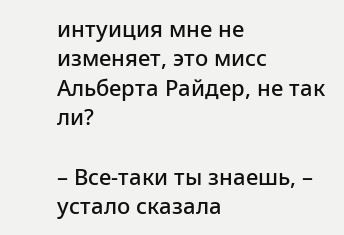интуиция мне не изменяет, это мисс Альберта Райдер, не так ли?

– Все-таки ты знаешь, – устало сказала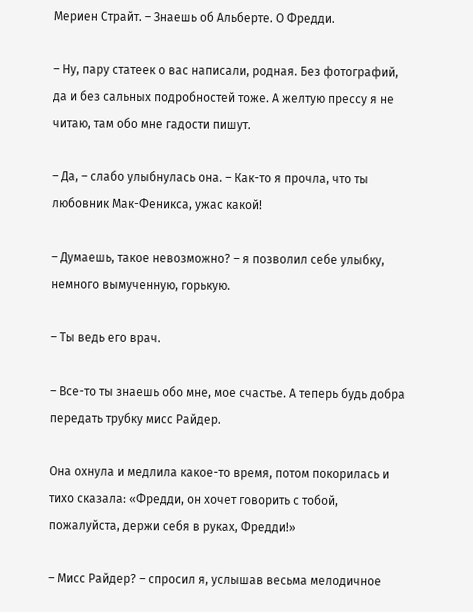Мериен Страйт. – Знаешь об Альберте. О Фредди.

– Ну, пару статеек о вас написали, родная. Без фотографий, да и без сальных подробностей тоже. А желтую прессу я не читаю, там обо мне гадости пишут.

– Да, – слабо улыбнулась она. – Как-то я прочла, что ты любовник Мак-Феникса, ужас какой!

– Думаешь, такое невозможно? – я позволил себе улыбку, немного вымученную, горькую.

– Ты ведь его врач.

– Все-то ты знаешь обо мне, мое счастье. А теперь будь добра передать трубку мисс Райдер.

Она охнула и медлила какое-то время, потом покорилась и тихо сказала: «Фредди, он хочет говорить с тобой, пожалуйста, держи себя в руках, Фредди!»

– Мисс Райдер? – спросил я, услышав весьма мелодичное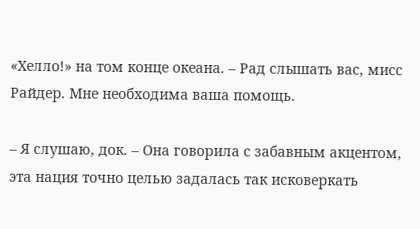«Хелло!» на том конце океана. – Рад слышать вас, мисс Райдер. Мне необходима ваша помощь.

– Я слушаю, док. – Она говорила с забавным акцентом, эта нация точно целью задалась так исковеркать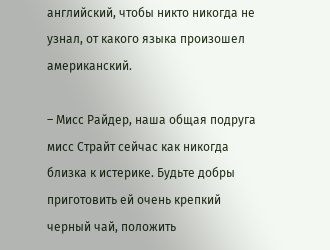английский, чтобы никто никогда не узнал, от какого языка произошел американский.

– Мисс Райдер, наша общая подруга мисс Страйт сейчас как никогда близка к истерике. Будьте добры приготовить ей очень крепкий черный чай, положить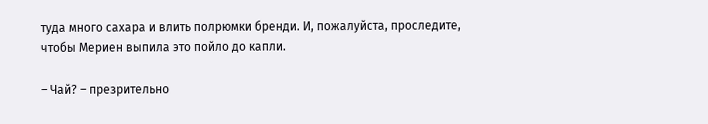туда много сахара и влить полрюмки бренди. И, пожалуйста, проследите, чтобы Мериен выпила это пойло до капли.

– Чай? – презрительно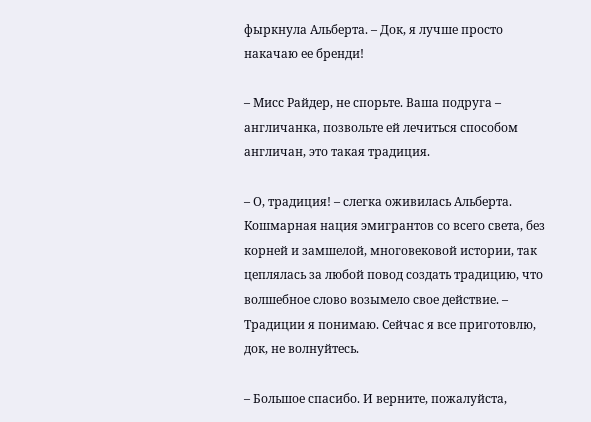фыркнула Альберта. – Док, я лучше просто накачаю ее бренди!

– Мисс Райдер, не спорьте. Ваша подруга – англичанка, позвольте ей лечиться способом англичан, это такая традиция.

– О, традиция! – слегка оживилась Альберта. Кошмарная нация эмигрантов со всего света, без корней и замшелой, многовековой истории, так цеплялась за любой повод создать традицию, что волшебное слово возымело свое действие. – Традиции я понимаю. Сейчас я все приготовлю, док, не волнуйтесь.

– Большое спасибо. И верните, пожалуйста,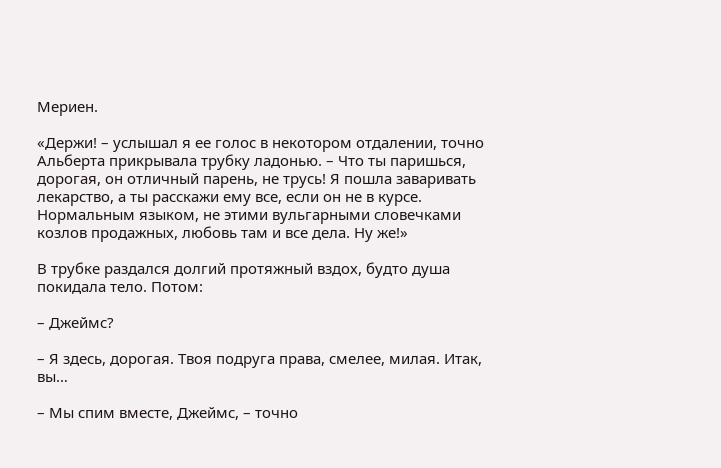Мериен.

«Держи! – услышал я ее голос в некотором отдалении, точно Альберта прикрывала трубку ладонью. – Что ты паришься, дорогая, он отличный парень, не трусь! Я пошла заваривать лекарство, а ты расскажи ему все, если он не в курсе. Нормальным языком, не этими вульгарными словечками козлов продажных, любовь там и все дела. Ну же!»

В трубке раздался долгий протяжный вздох, будто душа покидала тело. Потом:

– Джеймс?

– Я здесь, дорогая. Твоя подруга права, смелее, милая. Итак, вы…

– Мы спим вместе, Джеймс, – точно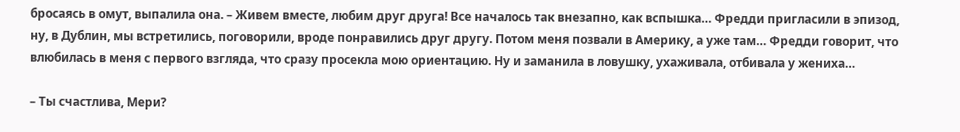бросаясь в омут, выпалила она. – Живем вместе, любим друг друга! Все началось так внезапно, как вспышка… Фредди пригласили в эпизод, ну, в Дублин, мы встретились, поговорили, вроде понравились друг другу. Потом меня позвали в Америку, а уже там… Фредди говорит, что влюбилась в меня с первого взгляда, что сразу просекла мою ориентацию. Ну и заманила в ловушку, ухаживала, отбивала у жениха…

– Ты счастлива, Мери?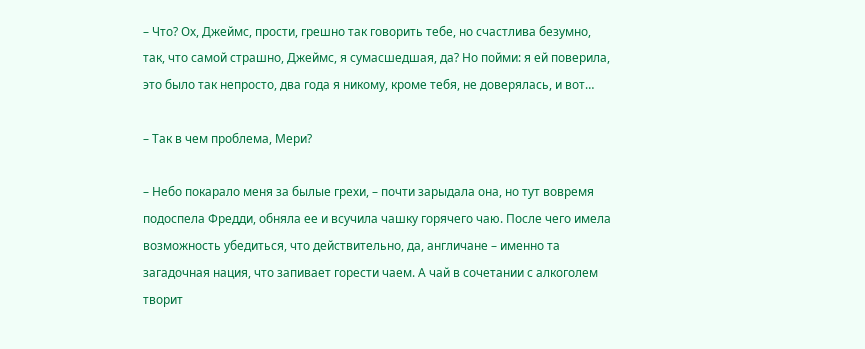– Что? Ох, Джеймс, прости, грешно так говорить тебе, но счастлива безумно, так, что самой страшно, Джеймс, я сумасшедшая, да? Но пойми: я ей поверила, это было так непросто, два года я никому, кроме тебя, не доверялась, и вот…

– Так в чем проблема, Мери?

– Небо покарало меня за былые грехи, – почти зарыдала она, но тут вовремя подоспела Фредди, обняла ее и всучила чашку горячего чаю. После чего имела возможность убедиться, что действительно, да, англичане – именно та загадочная нация, что запивает горести чаем. А чай в сочетании с алкоголем творит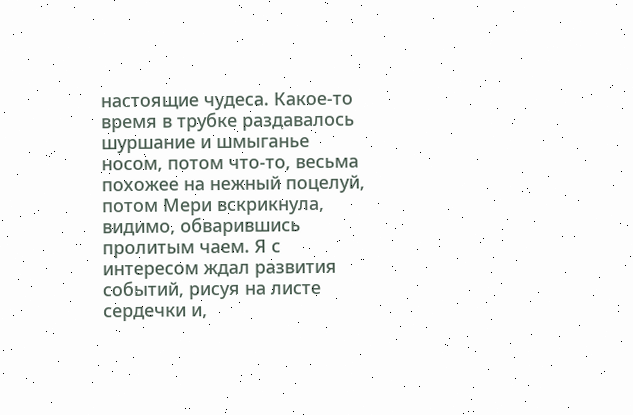настоящие чудеса. Какое-то время в трубке раздавалось шуршание и шмыганье носом, потом что-то, весьма похожее на нежный поцелуй, потом Мери вскрикнула, видимо, обварившись пролитым чаем. Я с интересом ждал развития событий, рисуя на листе сердечки и,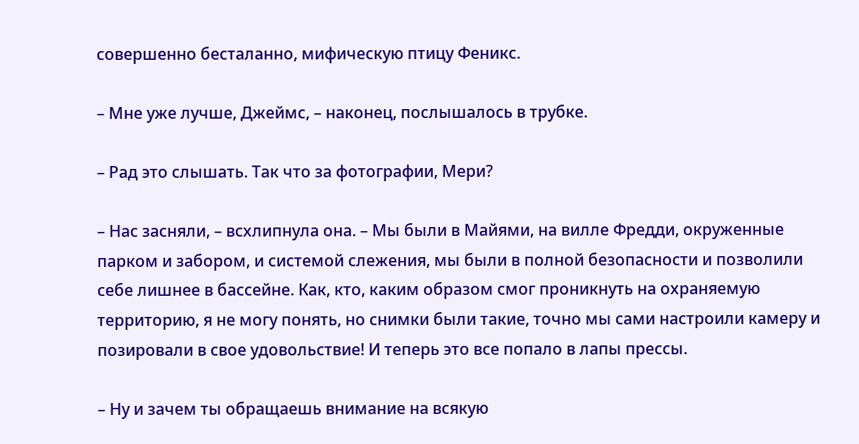совершенно бесталанно, мифическую птицу Феникс.

– Мне уже лучше, Джеймс, – наконец, послышалось в трубке.

– Рад это слышать. Так что за фотографии, Мери?

– Нас засняли, – всхлипнула она. – Мы были в Майями, на вилле Фредди, окруженные парком и забором, и системой слежения, мы были в полной безопасности и позволили себе лишнее в бассейне. Как, кто, каким образом смог проникнуть на охраняемую территорию, я не могу понять, но снимки были такие, точно мы сами настроили камеру и позировали в свое удовольствие! И теперь это все попало в лапы прессы.

– Ну и зачем ты обращаешь внимание на всякую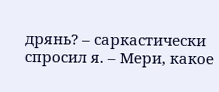дрянь? – саркастически спросил я. – Мери, какое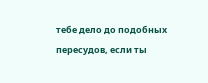тебе дело до подобных пересудов, если ты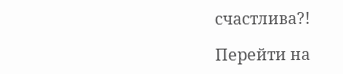счастлива?!

Перейти на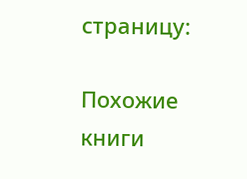страницу:

Похожие книги